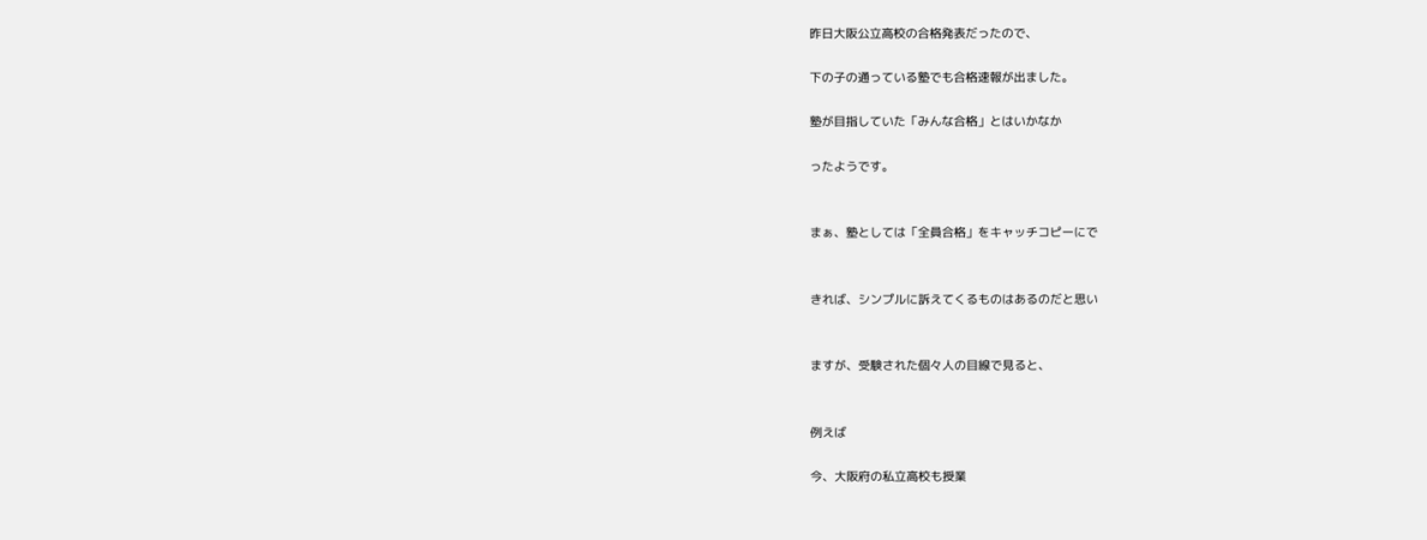昨日大阪公立高校の合格発表だったので、

下の子の通っている塾でも合格速報が出ました。

塾が目指していた「みんな合格」とはいかなか

ったようです。


まぁ、塾としては「全員合格」をキャッチコピーにで


きれば、シンプルに訴えてくるものはあるのだと思い


ますが、受験された個々人の目線で見ると、


例えば

今、大阪府の私立高校も授業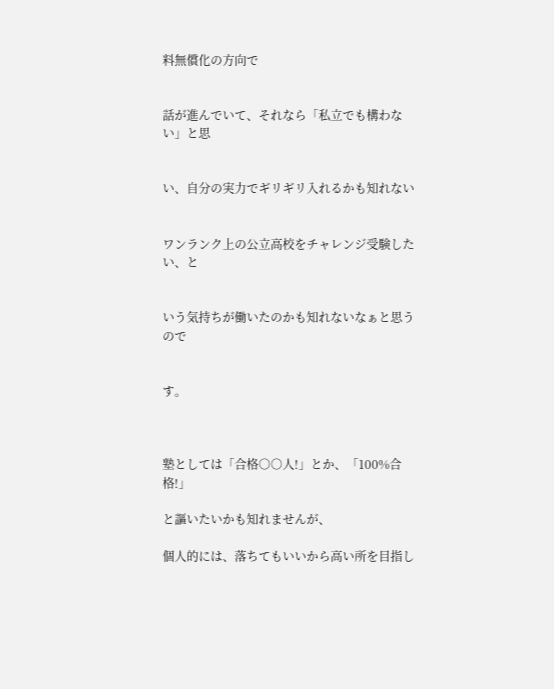料無償化の方向で


話が進んでいて、それなら「私立でも構わない」と思


い、自分の実力でギリギリ入れるかも知れない


ワンランク上の公立高校をチャレンジ受験したい、と


いう気持ちが働いたのかも知れないなぁと思うので


す。



塾としては「合格○○人!」とか、「100%合格!」

と謳いたいかも知れませんが、

個人的には、落ちてもいいから高い所を目指し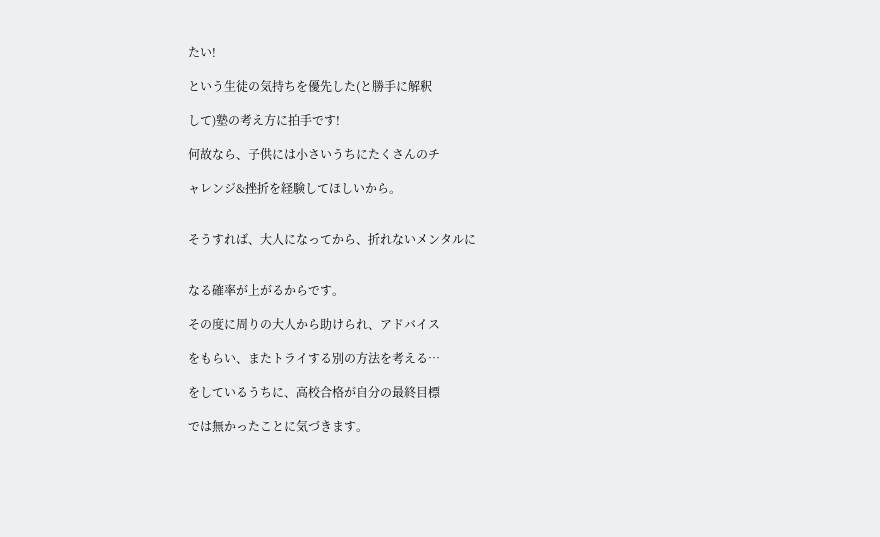たい!

という生徒の気持ちを優先した(と勝手に解釈

して)塾の考え方に拍手です!

何故なら、子供には小さいうちにたくさんのチ

ャレンジ&挫折を経験してほしいから。


そうすれば、大人になってから、折れないメンタルに


なる確率が上がるからです。

その度に周りの大人から助けられ、アドバイス

をもらい、またトライする別の方法を考える…

をしているうちに、高校合格が自分の最終目標

では無かったことに気づきます。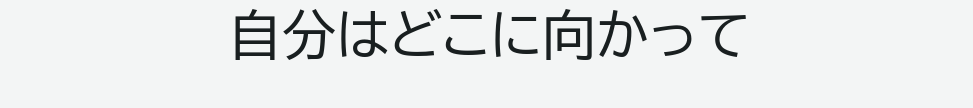自分はどこに向かって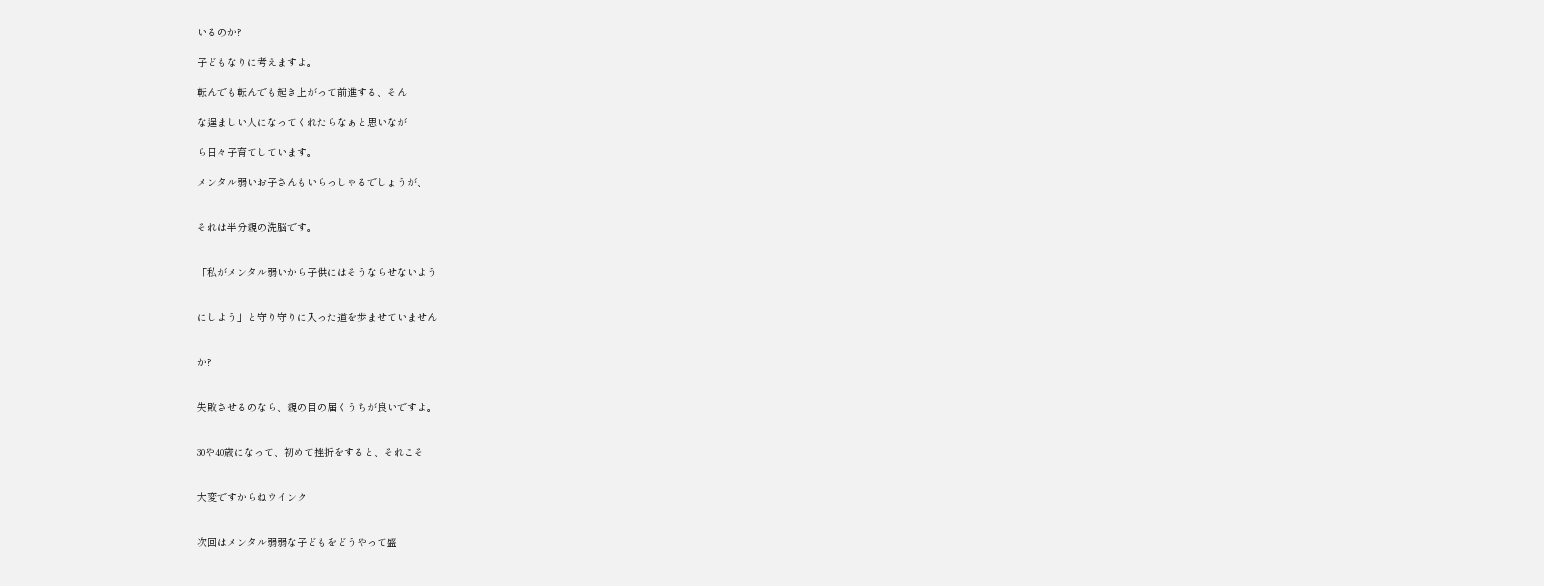いるのか?

子どもなりに考えますよ。

転んでも転んでも起き上がって前進する、そん

な逞ましい人になってくれたらなぁと思いなが

ら日々子育てしています。

メンタル弱いお子さんもいらっしゃるでしょうが、


それは半分親の洗脳です。


「私がメンタル弱いから子供にはそうならせないよう


にしよう」と守り守りに入った道を歩ませていません


か?


失敗させるのなら、親の目の届くうちが良いですよ。


30や40歳になって、初めて挫折をすると、それこそ


大変ですからねウインク


次回はメンタル弱弱な子どもをどうやって盛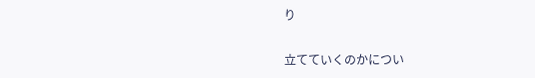り


立てていくのかについ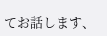てお話します、